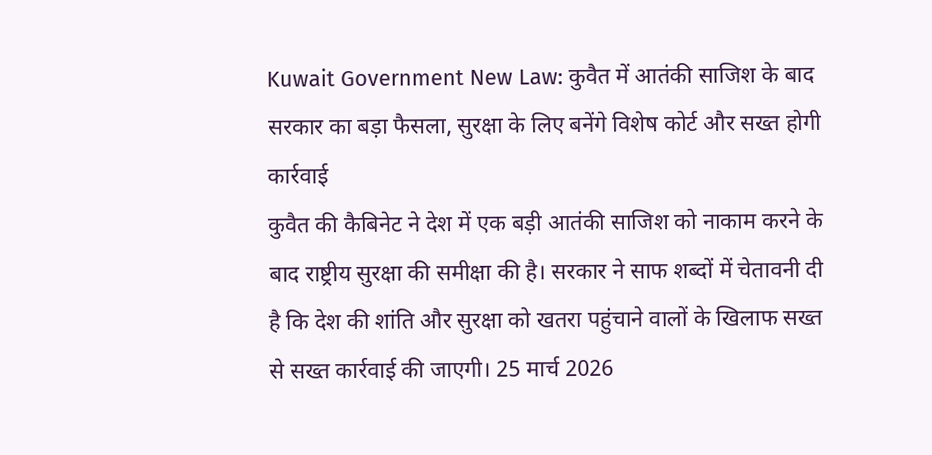Kuwait Government New Law: कुवैत में आतंकी साजिश के बाद सरकार का बड़ा फैसला, सुरक्षा के लिए बनेंगे विशेष कोर्ट और सख्त होगी कार्रवाई
कुवैत की कैबिनेट ने देश में एक बड़ी आतंकी साजिश को नाकाम करने के बाद राष्ट्रीय सुरक्षा की समीक्षा की है। सरकार ने साफ शब्दों में चेतावनी दी है कि देश की शांति और सुरक्षा को खतरा पहुंचाने वालों के खिलाफ सख्त से सख्त कार्रवाई की जाएगी। 25 मार्च 2026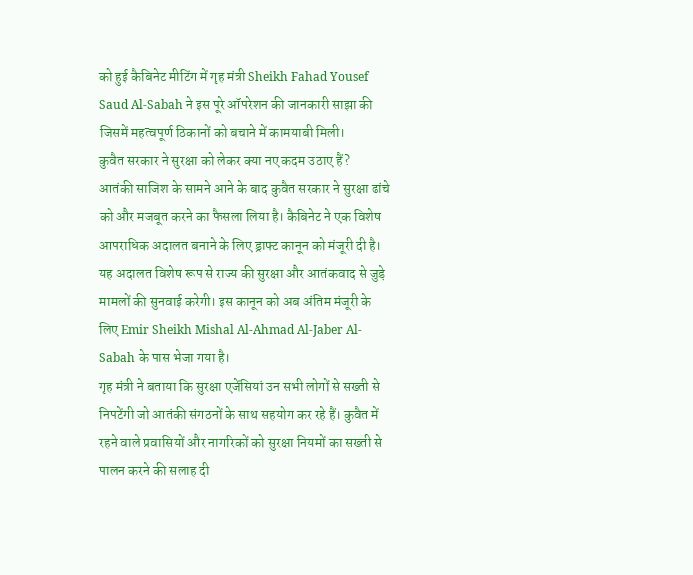को हुई कैबिनेट मीटिंग में गृह मंत्री Sheikh Fahad Yousef Saud Al-Sabah ने इस पूरे ऑपरेशन की जानकारी साझा की जिसमें महत्वपूर्ण ठिकानों को बचाने में कामयाबी मिली।
कुवैत सरकार ने सुरक्षा को लेकर क्या नए कदम उठाए हैं?
आतंकी साजिश के सामने आने के बाद कुवैत सरकार ने सुरक्षा ढांचे को और मजबूत करने का फैसला लिया है। कैबिनेट ने एक विशेष आपराधिक अदालत बनाने के लिए ड्राफ्ट कानून को मंजूरी दी है। यह अदालत विशेष रूप से राज्य की सुरक्षा और आतंकवाद से जुड़े मामलों की सुनवाई करेगी। इस कानून को अब अंतिम मंजूरी के लिए Emir Sheikh Mishal Al-Ahmad Al-Jaber Al-Sabah के पास भेजा गया है।
गृह मंत्री ने बताया कि सुरक्षा एजेंसियां उन सभी लोगों से सख्ती से निपटेंगी जो आतंकी संगठनों के साथ सहयोग कर रहे हैं। कुवैत में रहने वाले प्रवासियों और नागरिकों को सुरक्षा नियमों का सख्ती से पालन करने की सलाह दी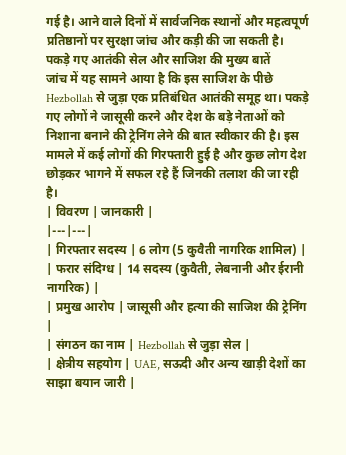गई है। आने वाले दिनों में सार्वजनिक स्थानों और महत्वपूर्ण प्रतिष्ठानों पर सुरक्षा जांच और कड़ी की जा सकती है।
पकड़े गए आतंकी सेल और साजिश की मुख्य बातें
जांच में यह सामने आया है कि इस साजिश के पीछे Hezbollah से जुड़ा एक प्रतिबंधित आतंकी समूह था। पकड़े गए लोगों ने जासूसी करने और देश के बड़े नेताओं को निशाना बनाने की ट्रेनिंग लेने की बात स्वीकार की है। इस मामले में कई लोगों की गिरफ्तारी हुई है और कुछ लोग देश छोड़कर भागने में सफल रहे हैं जिनकी तलाश की जा रही है।
| विवरण | जानकारी |
|---|---|
| गिरफ्तार सदस्य | 6 लोग (5 कुवैती नागरिक शामिल) |
| फरार संदिग्ध | 14 सदस्य (कुवैती, लेबनानी और ईरानी नागरिक) |
| प्रमुख आरोप | जासूसी और हत्या की साजिश की ट्रेनिंग |
| संगठन का नाम | Hezbollah से जुड़ा सेल |
| क्षेत्रीय सहयोग | UAE, सऊदी और अन्य खाड़ी देशों का साझा बयान जारी |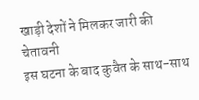खाड़ी देशों ने मिलकर जारी की चेतावनी
इस घटना के बाद कुवैत के साथ-साथ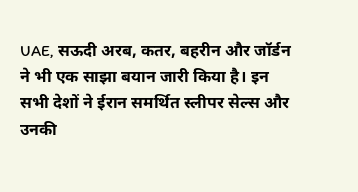UAE, सऊदी अरब, कतर, बहरीन और जॉर्डन ने भी एक साझा बयान जारी किया है। इन सभी देशों ने ईरान समर्थित स्लीपर सेल्स और उनकी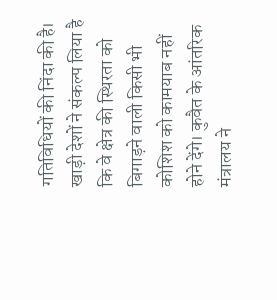गतिविधियों की निंदा की है। खाड़ी देशों ने संकल्प लिया है कि वे क्षेत्र की स्थिरता को बिगाड़ने वाली किसी भी कोशिश को कामयाब नहीं होने देंगे। कुवैत के आंतरिक मंत्रालय ने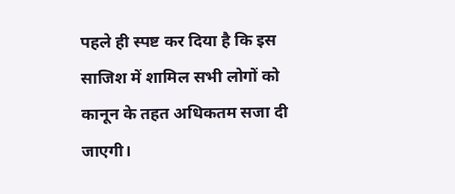पहले ही स्पष्ट कर दिया है कि इस साजिश में शामिल सभी लोगों को कानून के तहत अधिकतम सजा दी जाएगी।